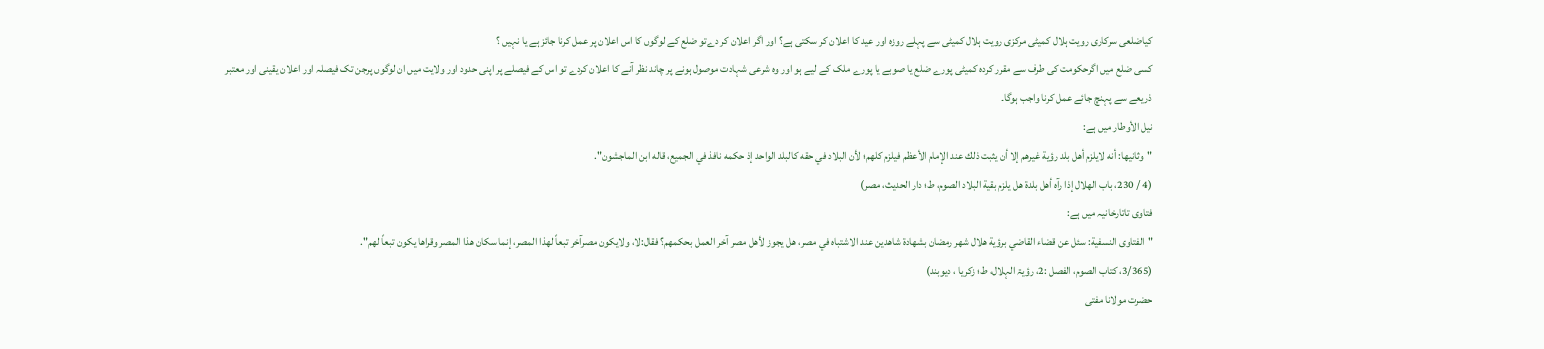کیاضلعی سرکاری رویت ہلال کمیٹی مرکزی رویت ہلال کمیٹی سے پہلے روزہ اور عید کا اعلان کر سکتی ہے؟ اور اگر اعلان کر دےتو ضلع کے لوگوں کا اس اعلان پر عمل کرنا جائز ہے یا نہیں ؟
کسی ضلع میں اگرحکومت کی طرف سے مقرر کردہ کمیٹی پورے ضلع یا صوبے یا پورے ملک کے لیے ہو اور وہ شرعی شہادت موصول ہونے پر چاند نظر آنے کا اعلان کردے تو اس کے فیصلے پر اپنی حدود اور ولایت میں ان لوگوں پرجن تک فیصلہ اور اعلان یقینی اور معتبر ذریعے سے پہنچ جائے عمل کرنا واجب ہوگا۔
نیل الأوطار میں ہے:
"وثانيها: أنه لايلزم أهل بلد رؤية غيرهم إلا أن يثبت ذلك عند الإمام الأعظم فيلزم كلهم؛ لأن البلاد في حقه كالبلد الواحد إذ حكمه نافذ في الجميع، قاله ابن الماجشون".
(4 / 230، باب الهلال إذا رآه أهل بلدة هل يلزم بقية البلاد الصوم، ط؛ دار الحديث، مصر)
فتاوی تاتارخانیہ میں ہے:
"الفتاوی النسفیة: سئل عن قضاء القاضي برؤیة هلال شهر رمضان بشهادة شاهدین عند الاشتباه في مصر، هل یجوز لأهل مصر آخر العمل بحکمهم؟ فقال:لا، ولایکون مصرآخر تبعاً لهذا المصر، إنما سکان هذا المصر وقراها یکون تبعاً لهم".
(3/365، کتاب الصوم، الفصل :2، رؤیۃ الہلال، ط؛ زکریا ، دیوبند)
حضرت مولانا مفتی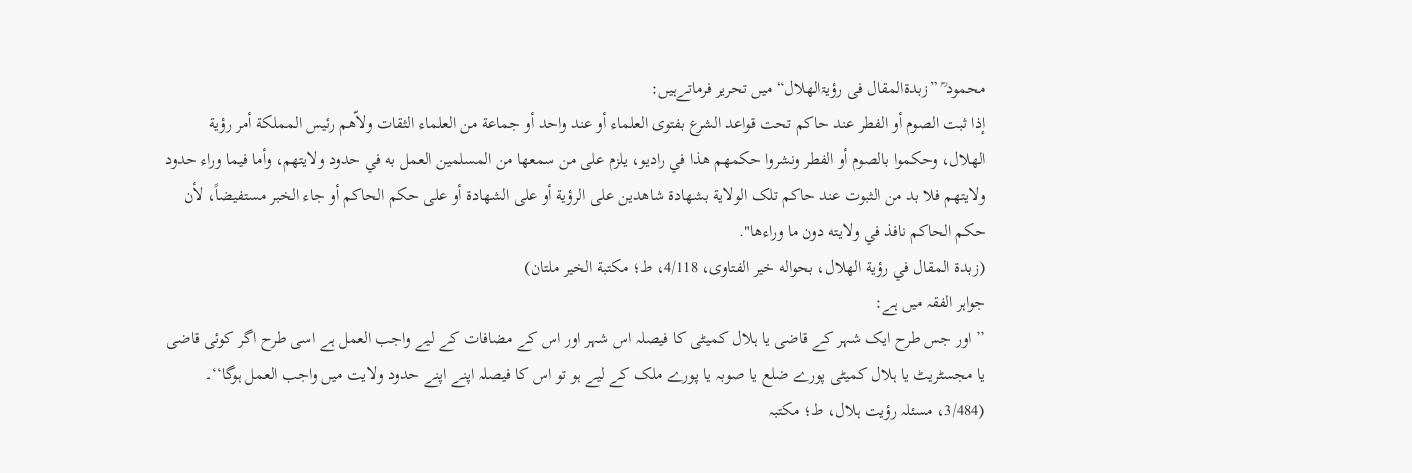محمود ؒ ”زبدۃالمقال فی رؤیۃالھلال“ میں تحریر فرماتےہیں:
إذا ثبت الصوم أو الفطر عند حاکم تحت قواعد الشرع بفتوی العلماء أو عند واحد أو جماعة من العلماء الثقات ولاّهم رئیس المملکة أمر رؤیة الهلال، وحکموا بالصوم أو الفطر ونشروا حکمهم هذا في رادیو، یلزم علی من سمعها من المسلمین العمل به في حدود ولایتهم، وأما فیما وراء حدود ولایتهم فلا بد من الثبوت عند حاکم تلک الولایة بشهادة شاهدین علی الرؤیة أو علی الشهادة أو علی حکم الحاکم أو جاء الخبر مستفیضاً، لأن حکم الحاکم نافذ في ولایته دون ما وراءها".
(زبدة المقال في رؤیة الهلال، بحواله خیر الفتاوی، 4/118، ط؛ مکتبة الخیر ملتان)
جواہر الفقہ میں ہے:
’’اور جس طرح ایک شہر کے قاضی یا ہلال کمیٹی کا فیصلہ اس شہر اور اس کے مضافات کے لیے واجب العمل ہے اسی طرح اگر کوئی قاضی یا مجسٹریٹ یا ہلال کمیٹی پورے ضلع یا صوبہ یا پورے ملک کے لیے ہو تو اس کا فیصلہ اپنے اپنے حدود ولایت میں واجب العمل ہوگا‘‘۔
(3/484، مسئلہ رؤیت ہلال، ط؛ مکتبہ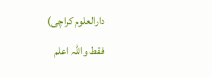دارالعلوم کراچی)
فقط واللہ اعلم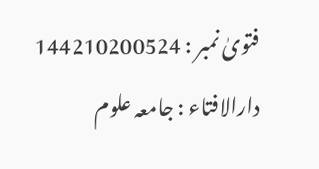فتویٰ نمبر : 144210200524
دارالافتاء : جامعہ علوم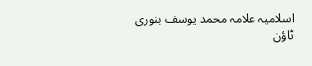اسلامیہ علامہ محمد یوسف بنوری ٹاؤن